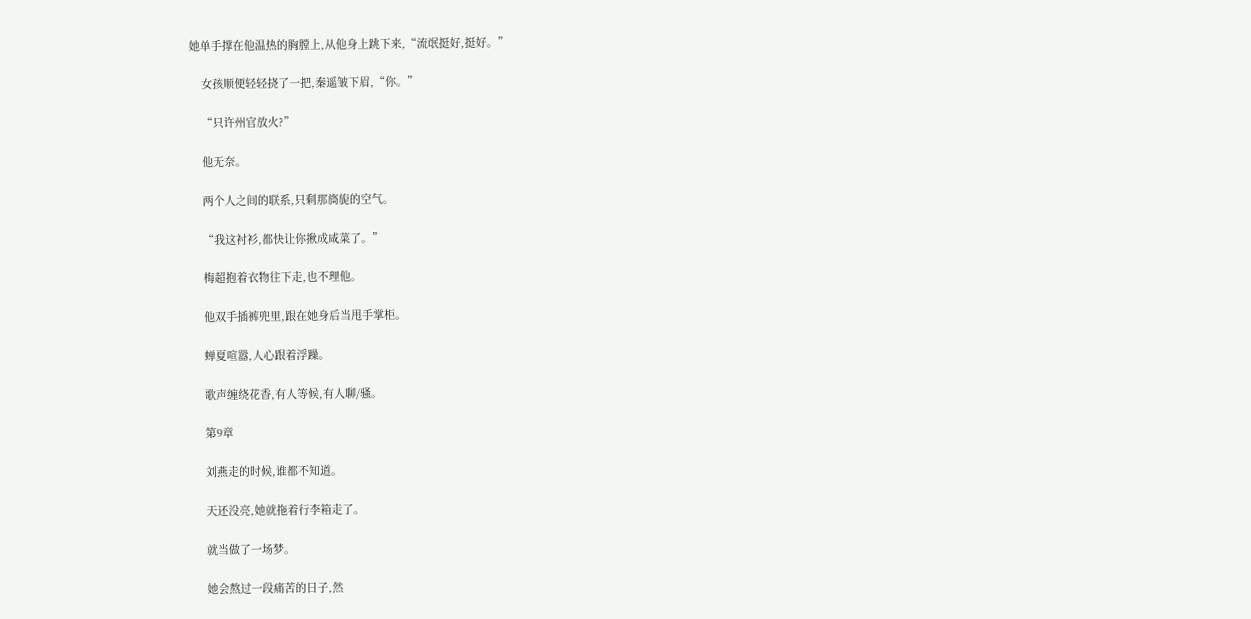她单手撑在他温热的胸膛上,从他身上跳下来,“流氓挺好,挺好。”

    女孩顺便轻轻挠了一把,秦遥皱下眉,“你。”

    “只许州官放火?”

    他无奈。

    两个人之间的联系,只剩那旖旎的空气。

    “我这衬衫,都快让你揪成咸菜了。”

    梅超抱着衣物往下走,也不理他。

    他双手插裤兜里,跟在她身后当甩手掌柜。

    蝉夏喧嚣,人心跟着浮躁。

    歌声缠绕花香,有人等候,有人聊/骚。

    第9章

    刘燕走的时候,谁都不知道。

    天还没亮,她就拖着行李箱走了。

    就当做了一场梦。

    她会熬过一段痛苦的日子,然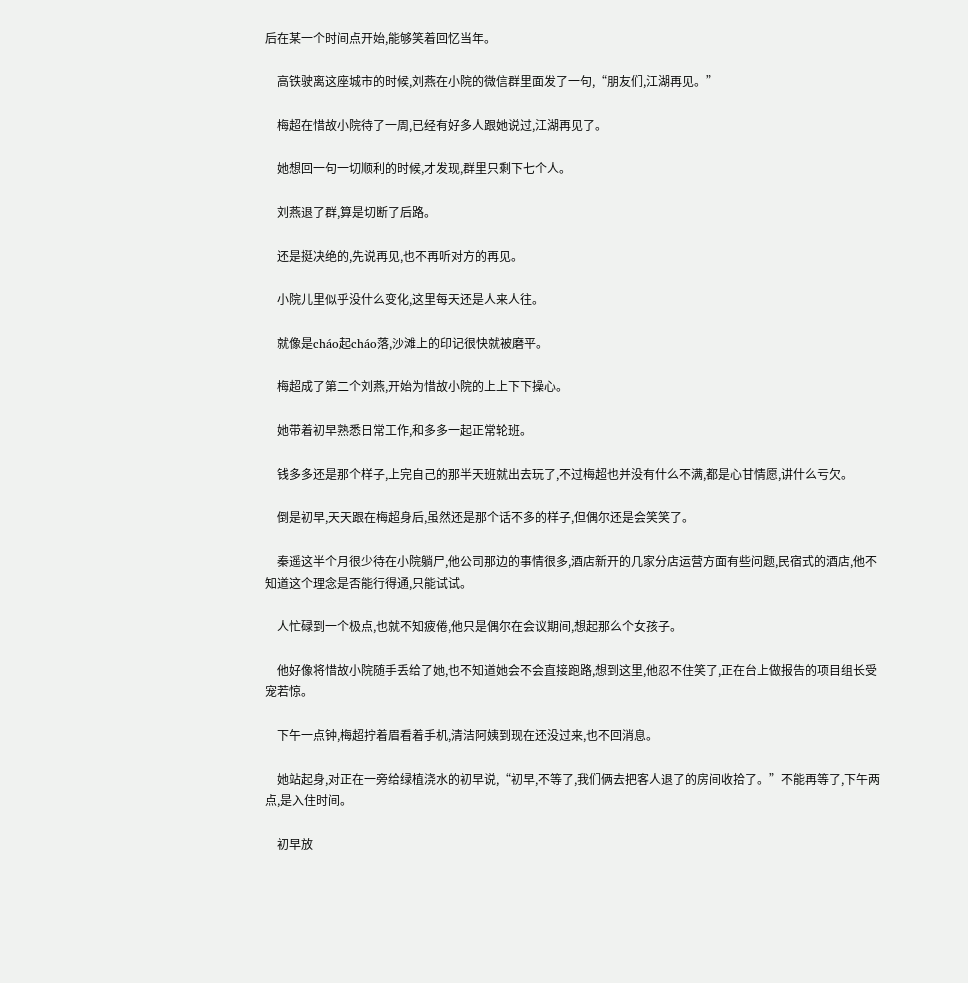后在某一个时间点开始,能够笑着回忆当年。

    高铁驶离这座城市的时候,刘燕在小院的微信群里面发了一句,“朋友们,江湖再见。”

    梅超在惜故小院待了一周,已经有好多人跟她说过,江湖再见了。

    她想回一句一切顺利的时候,才发现,群里只剩下七个人。

    刘燕退了群,算是切断了后路。

    还是挺决绝的,先说再见,也不再听对方的再见。

    小院儿里似乎没什么变化,这里每天还是人来人往。

    就像是cháo起cháo落,沙滩上的印记很快就被磨平。

    梅超成了第二个刘燕,开始为惜故小院的上上下下操心。

    她带着初早熟悉日常工作,和多多一起正常轮班。

    钱多多还是那个样子,上完自己的那半天班就出去玩了,不过梅超也并没有什么不满,都是心甘情愿,讲什么亏欠。

    倒是初早,天天跟在梅超身后,虽然还是那个话不多的样子,但偶尔还是会笑笑了。

    秦遥这半个月很少待在小院躺尸,他公司那边的事情很多,酒店新开的几家分店运营方面有些问题,民宿式的酒店,他不知道这个理念是否能行得通,只能试试。

    人忙碌到一个极点,也就不知疲倦,他只是偶尔在会议期间,想起那么个女孩子。

    他好像将惜故小院随手丢给了她,也不知道她会不会直接跑路,想到这里,他忍不住笑了,正在台上做报告的项目组长受宠若惊。

    下午一点钟,梅超拧着眉看着手机,清洁阿姨到现在还没过来,也不回消息。

    她站起身,对正在一旁给绿植浇水的初早说,“初早,不等了,我们俩去把客人退了的房间收拾了。”不能再等了,下午两点,是入住时间。

    初早放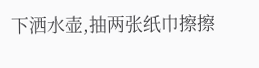下洒水壶,抽两张纸巾擦擦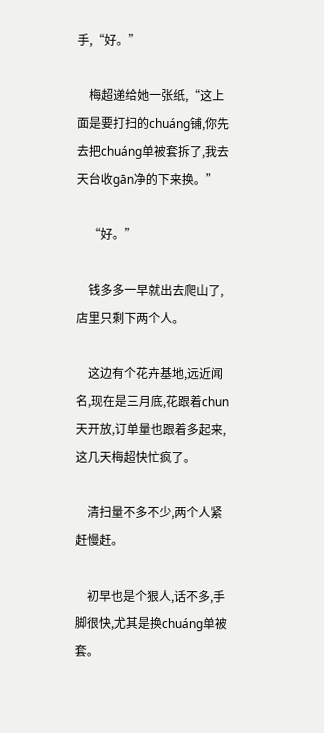手,“好。”

    梅超递给她一张纸,“这上面是要打扫的chuáng铺,你先去把chuáng单被套拆了,我去天台收gān净的下来换。”

    “好。”

    钱多多一早就出去爬山了,店里只剩下两个人。

    这边有个花卉基地,远近闻名,现在是三月底,花跟着chun天开放,订单量也跟着多起来,这几天梅超快忙疯了。

    清扫量不多不少,两个人紧赶慢赶。

    初早也是个狠人,话不多,手脚很快,尤其是换chuáng单被套。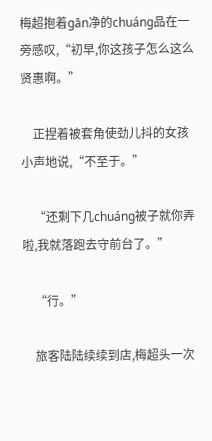梅超抱着gān净的chuáng品在一旁感叹,“初早,你这孩子怎么这么贤惠啊。”

    正捏着被套角使劲儿抖的女孩小声地说,“不至于。”

    “还剩下几chuáng被子就你弄啦,我就落跑去守前台了。”

    “行。”

    旅客陆陆续续到店,梅超头一次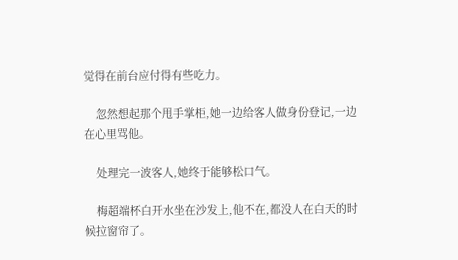觉得在前台应付得有些吃力。

    忽然想起那个甩手掌柜,她一边给客人做身份登记,一边在心里骂他。

    处理完一波客人,她终于能够松口气。

    梅超端杯白开水坐在沙发上,他不在,都没人在白天的时候拉窗帘了。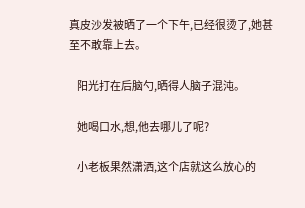真皮沙发被晒了一个下午,已经很烫了,她甚至不敢靠上去。

    阳光打在后脑勺,晒得人脑子混沌。

    她喝口水,想,他去哪儿了呢?

    小老板果然潇洒,这个店就这么放心的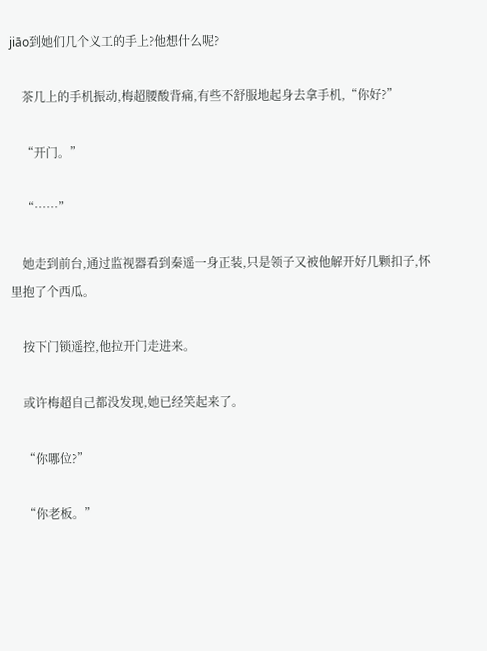jiāo到她们几个义工的手上?他想什么呢?

    茶几上的手机振动,梅超腰酸背痛,有些不舒服地起身去拿手机,“你好?”

    “开门。”

    “……”

    她走到前台,通过监视器看到秦遥一身正装,只是领子又被他解开好几颗扣子,怀里抱了个西瓜。

    按下门锁遥控,他拉开门走进来。

    或许梅超自己都没发现,她已经笑起来了。

    “你哪位?”

    “你老板。”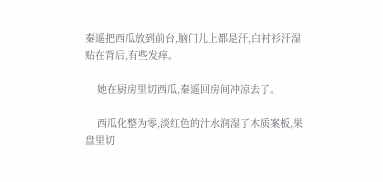秦遥把西瓜放到前台,脑门儿上都是汗,白衬衫汗湿贴在背后,有些发痒。

    她在厨房里切西瓜,秦遥回房间冲凉去了。

    西瓜化整为零,淡红色的汁水润湿了木质案板,果盘里切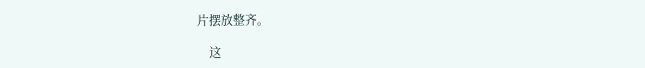片摆放整齐。

    这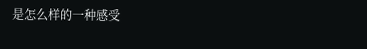是怎么样的一种感受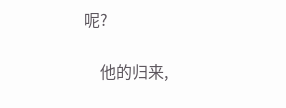呢?

    他的归来,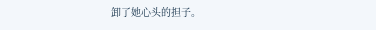卸了她心头的担子。